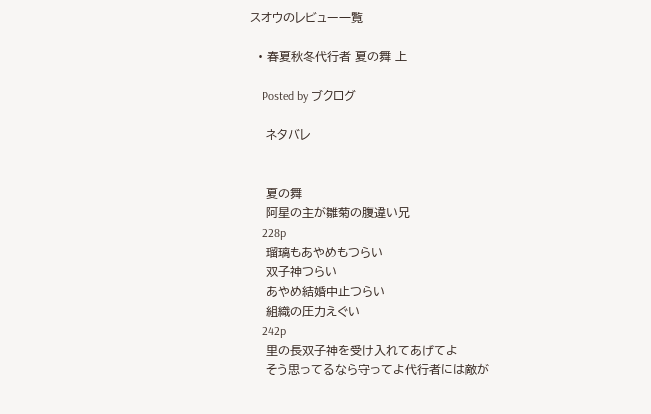スオウのレビュー一覧

  • 春夏秋冬代行者 夏の舞 上

    Posted by ブクログ

    ネタバレ


    夏の舞
    阿星の主が雛菊の腹違い兄
    228p
    瑠璃もあやめもつらい
    双子神つらい
    あやめ結婚中止つらい
    組織の圧力えぐい
    242p
    里の長双子神を受け入れてあげてよ
    そう思ってるなら守ってよ代行者には敵が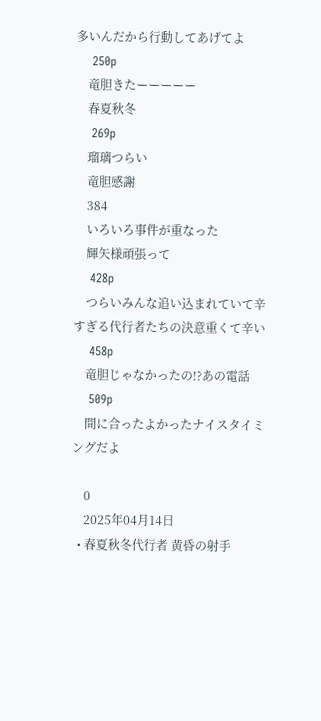多いんだから行動してあげてよ
    250p
    竜胆きたーーーーー
    春夏秋冬
    269p
    瑠璃つらい
    竜胆感謝
    384
    いろいろ事件が重なった
    輝矢様頑張って
    428p
    つらいみんな追い込まれていて辛すぎる代行者たちの決意重くて辛い
    458p
    竜胆じゃなかったの!?あの電話
    509p
    間に合ったよかったナイスタイミングだよ

    0
    2025年04月14日
  • 春夏秋冬代行者 黄昏の射手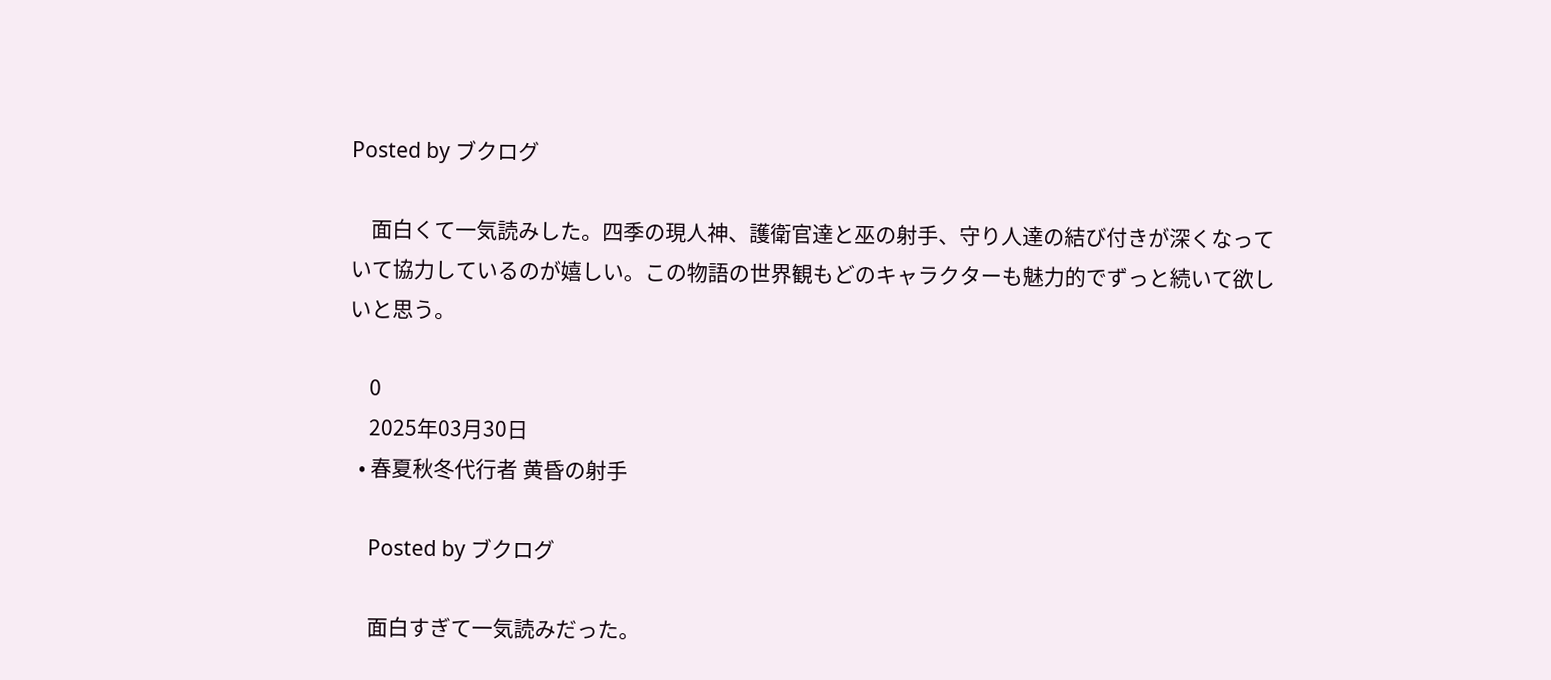Posted by ブクログ

    面白くて一気読みした。四季の現人神、護衛官達と巫の射手、守り人達の結び付きが深くなっていて協力しているのが嬉しい。この物語の世界観もどのキャラクターも魅力的でずっと続いて欲しいと思う。

    0
    2025年03月30日
  • 春夏秋冬代行者 黄昏の射手

    Posted by ブクログ

    面白すぎて一気読みだった。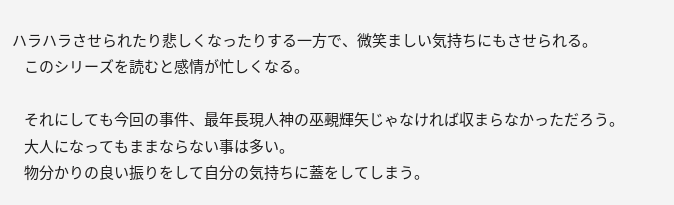ハラハラさせられたり悲しくなったりする一方で、微笑ましい気持ちにもさせられる。
    このシリーズを読むと感情が忙しくなる。

    それにしても今回の事件、最年長現人神の巫覡輝矢じゃなければ収まらなかっただろう。
    大人になってもままならない事は多い。
    物分かりの良い振りをして自分の気持ちに蓋をしてしまう。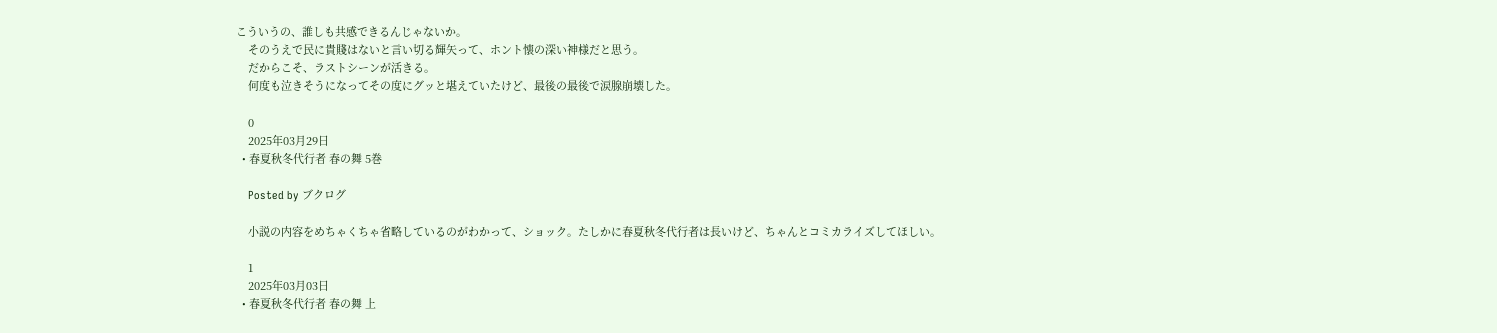こういうの、誰しも共感できるんじゃないか。
    そのうえで民に貴賤はないと言い切る輝矢って、ホント懐の深い神様だと思う。
    だからこそ、ラストシーンが活きる。
    何度も泣きそうになってその度にグッと堪えていたけど、最後の最後で涙腺崩壊した。

    0
    2025年03月29日
  • 春夏秋冬代行者 春の舞 5巻

    Posted by ブクログ

    小説の内容をめちゃくちゃ省略しているのがわかって、ショック。たしかに春夏秋冬代行者は長いけど、ちゃんとコミカライズしてほしい。

    1
    2025年03月03日
  • 春夏秋冬代行者 春の舞 上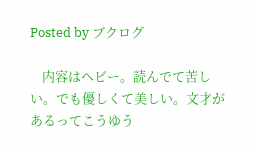Posted by ブクログ

    内容はヘビー。読んでて苦しい。でも優しくて美しい。文才があるってこうゆう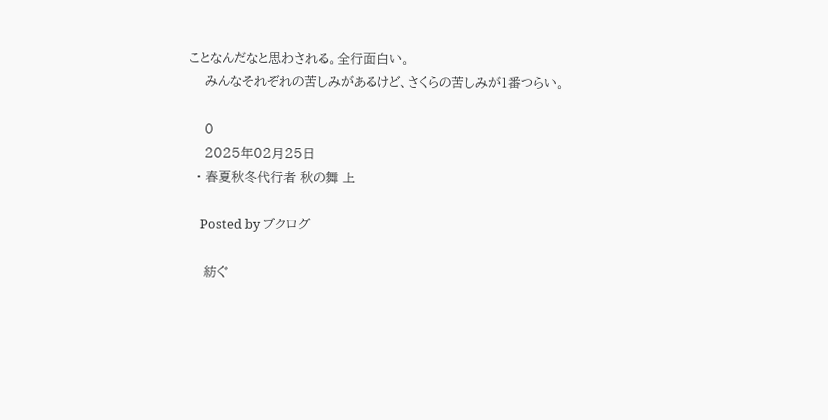ことなんだなと思わされる。全行面白い。
    みんなそれぞれの苦しみがあるけど、さくらの苦しみが1番つらい。

    0
    2025年02月25日
  • 春夏秋冬代行者 秋の舞 上

    Posted by ブクログ

    紡ぐ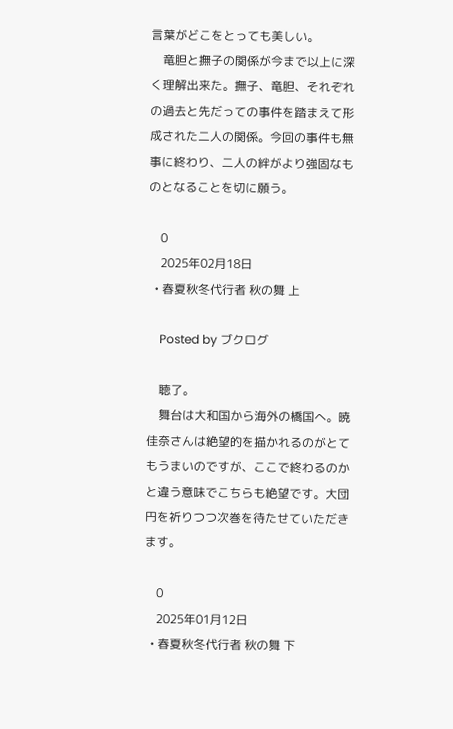言葉がどこをとっても美しい。
    竜胆と撫子の関係が今まで以上に深く理解出来た。撫子、竜胆、それぞれの過去と先だっての事件を踏まえて形成された二人の関係。今回の事件も無事に終わり、二人の絆がより強固なものとなることを切に願う。

    0
    2025年02月18日
  • 春夏秋冬代行者 秋の舞 上

    Posted by ブクログ

    聴了。
    舞台は大和国から海外の橋国へ。暁佳奈さんは絶望的を描かれるのがとてもうまいのですが、ここで終わるのかと違う意味でこちらも絶望です。大団円を祈りつつ次巻を待たせていただきます。

    0
    2025年01月12日
  • 春夏秋冬代行者 秋の舞 下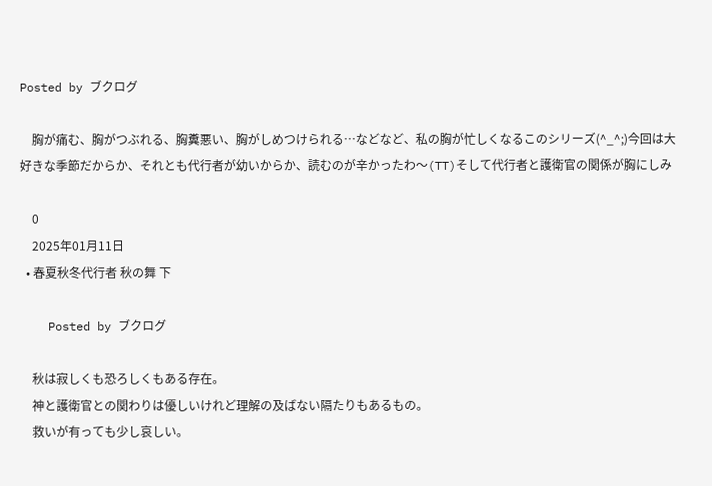Posted by ブクログ

    胸が痛む、胸がつぶれる、胸糞悪い、胸がしめつけられる…などなど、私の胸が忙しくなるこのシリーズ(^_^;)今回は大好きな季節だからか、それとも代行者が幼いからか、読むのが辛かったわ〜(TT)そして代行者と護衛官の関係が胸にしみ

    0
    2025年01月11日
  • 春夏秋冬代行者 秋の舞 下

    Posted by ブクログ

    秋は寂しくも恐ろしくもある存在。
    神と護衛官との関わりは優しいけれど理解の及ばない隔たりもあるもの。
    救いが有っても少し哀しい。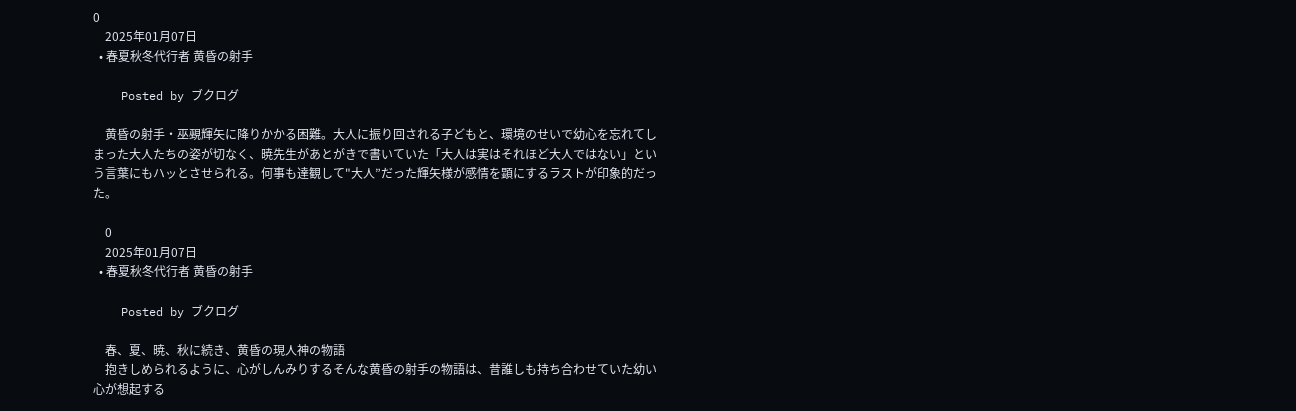0
    2025年01月07日
  • 春夏秋冬代行者 黄昏の射手

    Posted by ブクログ

    黄昏の射手・巫覡輝矢に降りかかる困難。大人に振り回される子どもと、環境のせいで幼心を忘れてしまった大人たちの姿が切なく、暁先生があとがきで書いていた「大人は実はそれほど大人ではない」という言葉にもハッとさせられる。何事も達観して"大人”だった輝矢様が感情を顕にするラストが印象的だった。

    0
    2025年01月07日
  • 春夏秋冬代行者 黄昏の射手

    Posted by ブクログ

    春、夏、暁、秋に続き、黄昏の現人神の物語
    抱きしめられるように、心がしんみりするそんな黄昏の射手の物語は、昔誰しも持ち合わせていた幼い心が想起する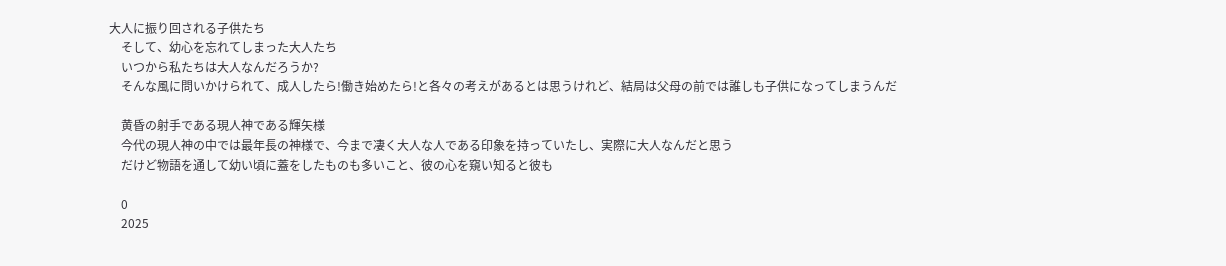大人に振り回される子供たち
    そして、幼心を忘れてしまった大人たち
    いつから私たちは大人なんだろうか?
    そんな風に問いかけられて、成人したら!働き始めたら!と各々の考えがあるとは思うけれど、結局は父母の前では誰しも子供になってしまうんだ

    黄昏の射手である現人神である輝矢様
    今代の現人神の中では最年長の神様で、今まで凄く大人な人である印象を持っていたし、実際に大人なんだと思う
    だけど物語を通して幼い頃に蓋をしたものも多いこと、彼の心を窺い知ると彼も

    0
    2025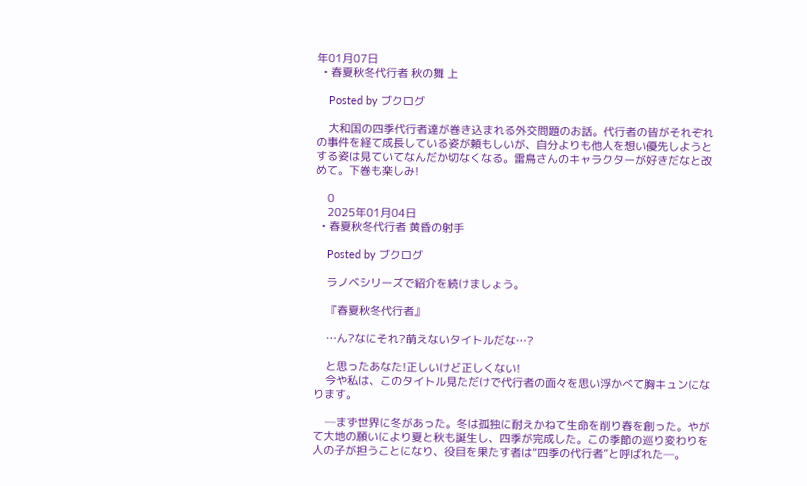年01月07日
  • 春夏秋冬代行者 秋の舞 上

    Posted by ブクログ

    大和国の四季代行者達が巻き込まれる外交問題のお話。代行者の皆がそれぞれの事件を経て成長している姿が頼もしいが、自分よりも他人を想い優先しようとする姿は見ていてなんだか切なくなる。雷鳥さんのキャラクターが好きだなと改めて。下巻も楽しみ!

    0
    2025年01月04日
  • 春夏秋冬代行者 黄昏の射手

    Posted by ブクログ

    ラノベシリーズで紹介を続けましょう。

    『春夏秋冬代行者』

    …ん?なにそれ?萌えないタイトルだな…?

    と思ったあなた!正しいけど正しくない!
    今や私は、このタイトル見ただけで代行者の面々を思い浮かべて胸キュンになります。

    ─まず世界に冬があった。冬は孤独に耐えかねて生命を削り春を創った。やがて大地の願いにより夏と秋も誕生し、四季が完成した。この季節の巡り変わりを人の子が担うことになり、役目を果たす者は“四季の代行者”と呼ばれた─。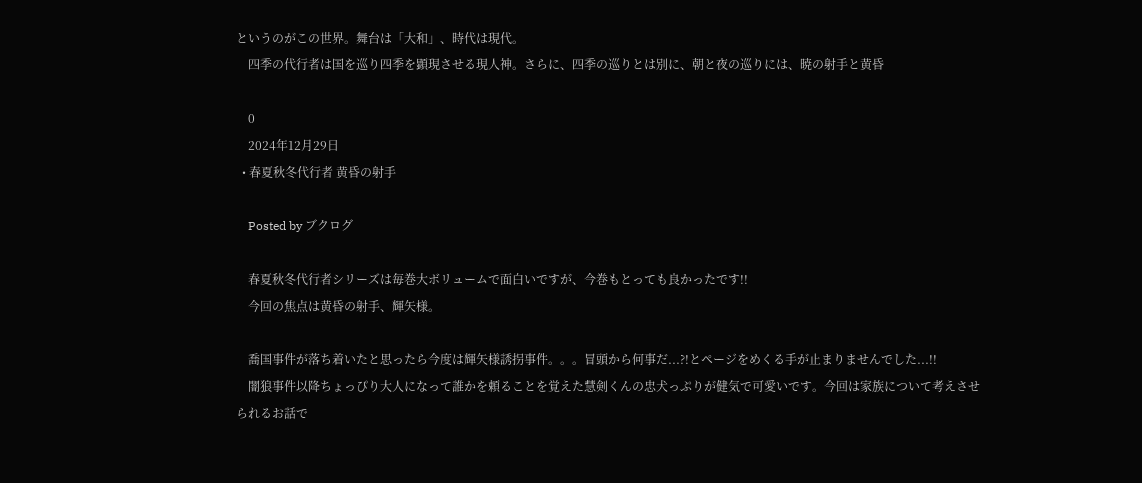というのがこの世界。舞台は「大和」、時代は現代。
    四季の代行者は国を巡り四季を顕現させる現人神。さらに、四季の巡りとは別に、朝と夜の巡りには、暁の射手と黄昏

    0
    2024年12月29日
  • 春夏秋冬代行者 黄昏の射手

    Posted by ブクログ

    春夏秋冬代行者シリーズは毎巻大ボリュームで面白いですが、今巻もとっても良かったです!!
    今回の焦点は黄昏の射手、輝矢様。

    喬国事件が落ち着いたと思ったら今度は輝矢様誘拐事件。。。冒頭から何事だ...?!とページをめくる手が止まりませんでした...!!
    闇狼事件以降ちょっぴり大人になって誰かを頼ることを覚えた慧剣くんの忠犬っぷりが健気で可愛いです。今回は家族について考えさせられるお話で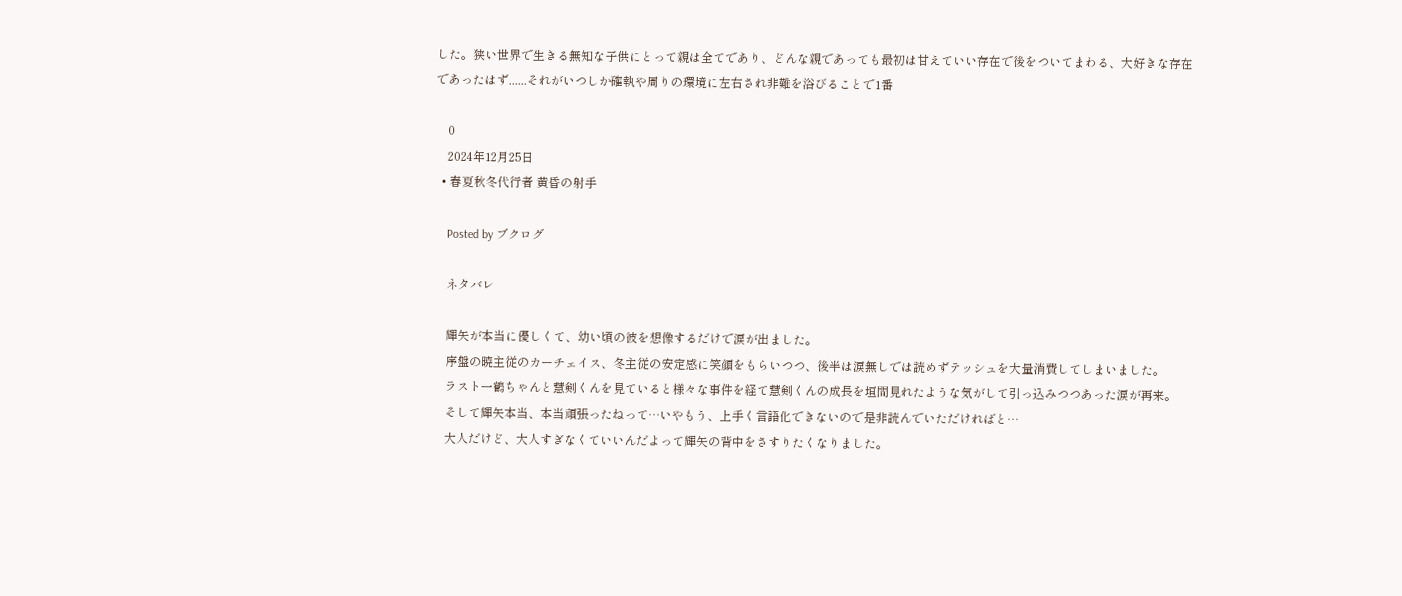した。狭い世界で生きる無知な子供にとって親は全てであり、どんな親であっても最初は甘えていい存在で後をついてまわる、大好きな存在であったはず......それがいつしか確執や周りの環境に左右され非難を浴びることで1番

    0
    2024年12月25日
  • 春夏秋冬代行者 黄昏の射手

    Posted by ブクログ

    ネタバレ

    輝矢が本当に優しくて、幼い頃の彼を想像するだけで涙が出ました。
    序盤の暁主従のカーチェイス、冬主従の安定感に笑顔をもらいつつ、後半は涙無しでは読めずテッシュを大量消費してしまいました。
    ラスト一鶴ちゃんと慧剣くんを見ていると様々な事件を経て慧剣くんの成長を垣間見れたような気がして引っ込みつつあった涙が再来。
    そして輝矢本当、本当頑張ったねって…いやもう、上手く言語化できないので是非読んでいただければと…
    大人だけど、大人すぎなくていいんだよって輝矢の背中をさすりたくなりました。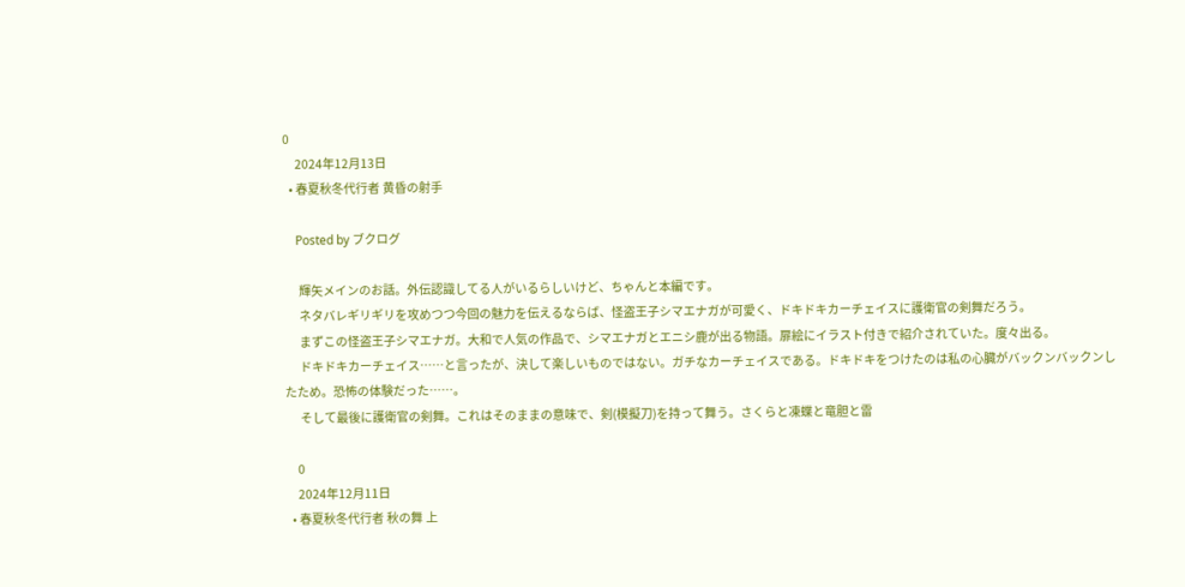0
    2024年12月13日
  • 春夏秋冬代行者 黄昏の射手

    Posted by ブクログ

     輝矢メインのお話。外伝認識してる人がいるらしいけど、ちゃんと本編です。
     ネタバレギリギリを攻めつつ今回の魅力を伝えるならば、怪盗王子シマエナガが可愛く、ドキドキカーチェイスに護衛官の剣舞だろう。
     まずこの怪盗王子シマエナガ。大和で人気の作品で、シマエナガとエニシ鹿が出る物語。扉絵にイラスト付きで紹介されていた。度々出る。
     ドキドキカーチェイス……と言ったが、決して楽しいものではない。ガチなカーチェイスである。ドキドキをつけたのは私の心臓がバックンバックンしたため。恐怖の体験だった……。
     そして最後に護衛官の剣舞。これはそのままの意味で、剣(模擬刀)を持って舞う。さくらと凍蝶と竜胆と雷

    0
    2024年12月11日
  • 春夏秋冬代行者 秋の舞 上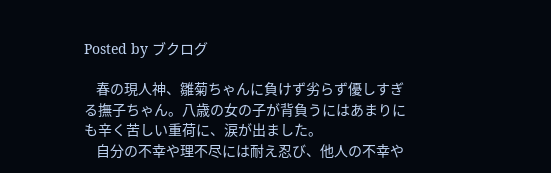Posted by ブクログ

    春の現人神、雛菊ちゃんに負けず劣らず優しすぎる撫子ちゃん。八歳の女の子が背負うにはあまりにも辛く苦しい重荷に、涙が出ました。
    自分の不幸や理不尽には耐え忍び、他人の不幸や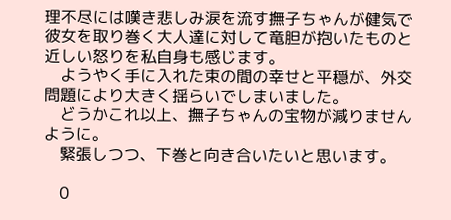理不尽には嘆き悲しみ涙を流す撫子ちゃんが健気で彼女を取り巻く大人達に対して竜胆が抱いたものと近しい怒りを私自身も感じます。
    ようやく手に入れた束の間の幸せと平穏が、外交問題により大きく揺らいでしまいました。
    どうかこれ以上、撫子ちゃんの宝物が減りませんように。
    緊張しつつ、下巻と向き合いたいと思います。

    0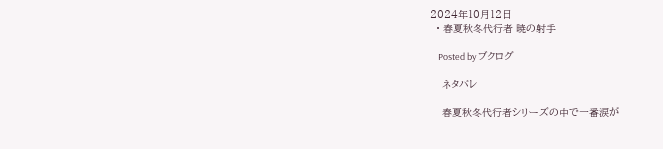2024年10月12日
  • 春夏秋冬代行者 暁の射手

    Posted by ブクログ

    ネタバレ

    春夏秋冬代行者シリーズの中で一番涙が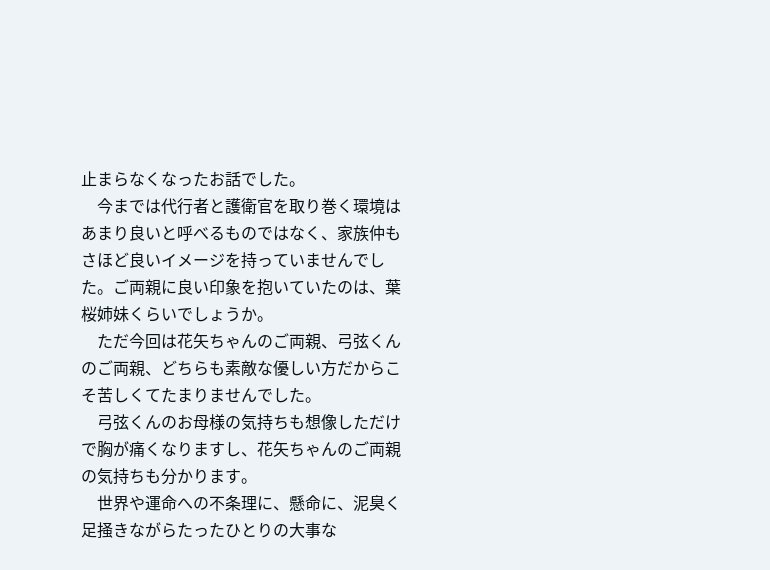止まらなくなったお話でした。
    今までは代行者と護衛官を取り巻く環境はあまり良いと呼べるものではなく、家族仲もさほど良いイメージを持っていませんでした。ご両親に良い印象を抱いていたのは、葉桜姉妹くらいでしょうか。
    ただ今回は花矢ちゃんのご両親、弓弦くんのご両親、どちらも素敵な優しい方だからこそ苦しくてたまりませんでした。
    弓弦くんのお母様の気持ちも想像しただけで胸が痛くなりますし、花矢ちゃんのご両親の気持ちも分かります。
    世界や運命への不条理に、懸命に、泥臭く足掻きながらたったひとりの大事な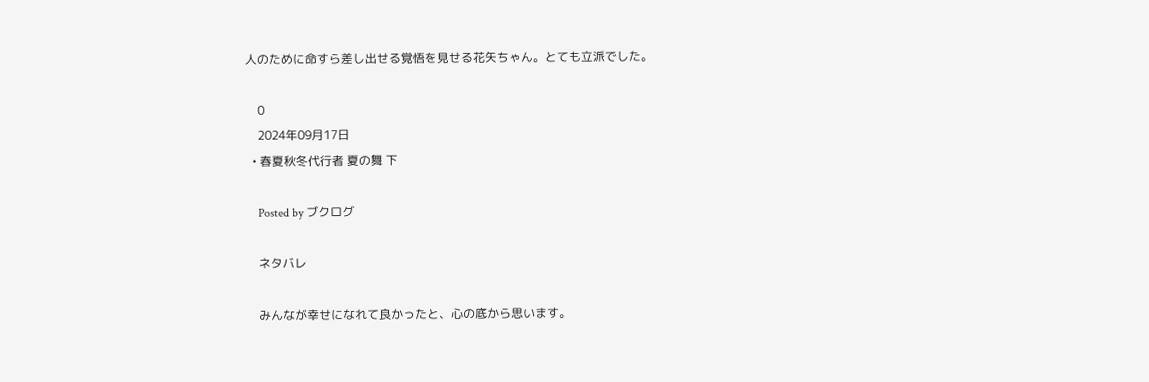人のために命すら差し出せる覚悟を見せる花矢ちゃん。とても立派でした。

    0
    2024年09月17日
  • 春夏秋冬代行者 夏の舞 下

    Posted by ブクログ

    ネタバレ

    みんなが幸せになれて良かったと、心の底から思います。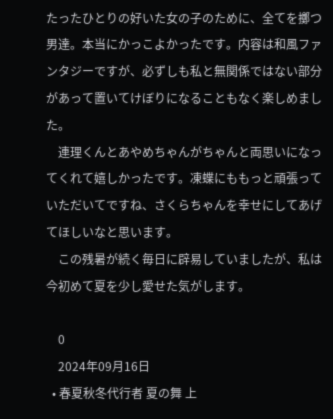たったひとりの好いた女の子のために、全てを擲つ男達。本当にかっこよかったです。内容は和風ファンタジーですが、必ずしも私と無関係ではない部分があって置いてけぼりになることもなく楽しめました。
    連理くんとあやめちゃんがちゃんと両思いになってくれて嬉しかったです。凍蝶にももっと頑張っていただいてですね、さくらちゃんを幸せにしてあげてほしいなと思います。
    この残暑が続く毎日に辟易していましたが、私は今初めて夏を少し愛せた気がします。

    0
    2024年09月16日
  • 春夏秋冬代行者 夏の舞 上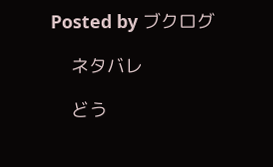Posted by ブクログ

    ネタバレ

    どう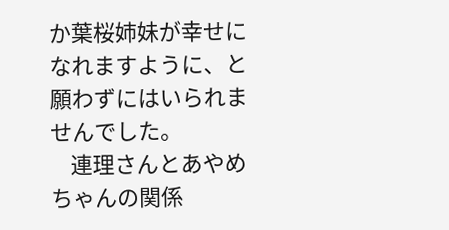か葉桜姉妹が幸せになれますように、と願わずにはいられませんでした。
    連理さんとあやめちゃんの関係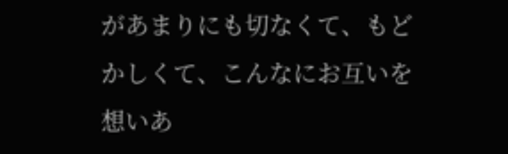があまりにも切なくて、もどかしくて、こんなにお互いを想いあ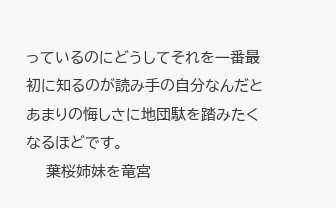っているのにどうしてそれを一番最初に知るのが読み手の自分なんだとあまりの悔しさに地団駄を踏みたくなるほどです。
    葉桜姉妹を竜宮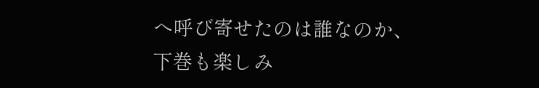へ呼び寄せたのは誰なのか、下巻も楽しみ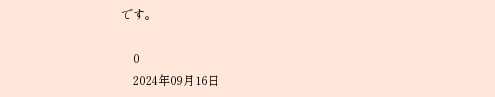です。

    0
    2024年09月16日